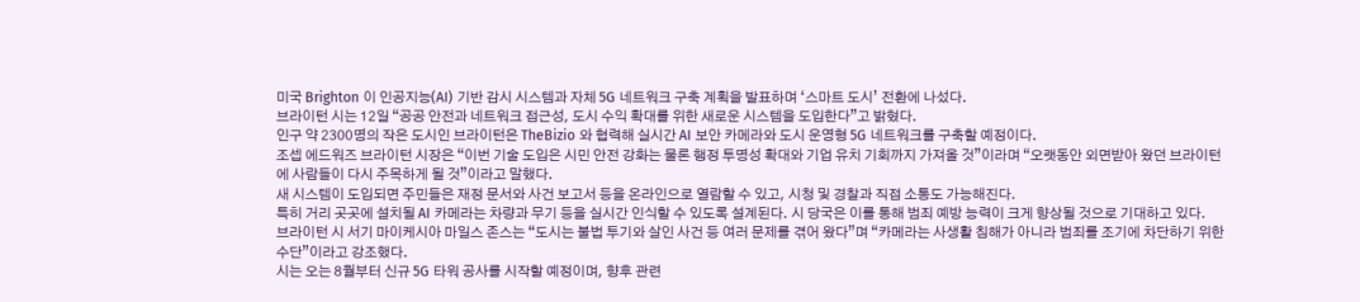미국 Brighton 이 인공지능(AI) 기반 감시 시스템과 자체 5G 네트워크 구축 계획을 발표하며 ‘스마트 도시’ 전환에 나섰다.
브라이턴 시는 12일 “공공 안전과 네트워크 접근성, 도시 수익 확대를 위한 새로운 시스템을 도입한다”고 밝혔다.
인구 약 2300명의 작은 도시인 브라이턴은 TheBizio 와 협력해 실시간 AI 보안 카메라와 도시 운영형 5G 네트워크를 구축할 예정이다.
조셉 에드워즈 브라이턴 시장은 “이번 기술 도입은 시민 안전 강화는 물론 행정 투명성 확대와 기업 유치 기회까지 가져올 것”이라며 “오랫동안 외면받아 왔던 브라이턴에 사람들이 다시 주목하게 될 것”이라고 말했다.
새 시스템이 도입되면 주민들은 재정 문서와 사건 보고서 등을 온라인으로 열람할 수 있고, 시청 및 경찰과 직접 소통도 가능해진다.
특히 거리 곳곳에 설치될 AI 카메라는 차량과 무기 등을 실시간 인식할 수 있도록 설계된다. 시 당국은 이를 통해 범죄 예방 능력이 크게 향상될 것으로 기대하고 있다.
브라이턴 시 서기 마이케시아 마일스 존스는 “도시는 불법 투기와 살인 사건 등 여러 문제를 겪어 왔다”며 “카메라는 사생활 침해가 아니라 범죄를 조기에 차단하기 위한 수단”이라고 강조했다.
시는 오는 8월부터 신규 5G 타워 공사를 시작할 예정이며, 향후 관련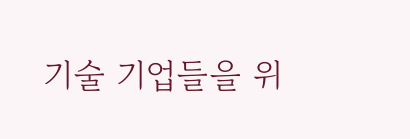기술 기업들을 위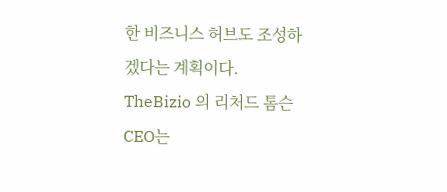한 비즈니스 허브도 조성하겠다는 계획이다.
TheBizio 의 리처드 톰슨 CEO는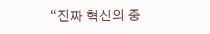“진짜 혁신의 중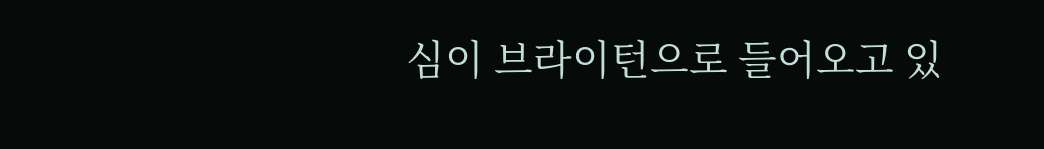심이 브라이턴으로 들어오고 있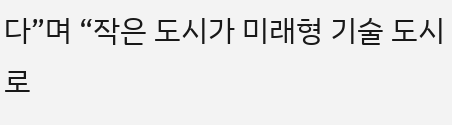다”며 “작은 도시가 미래형 기술 도시로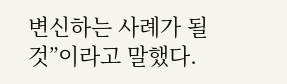변신하는 사례가 될 것”이라고 말했다.